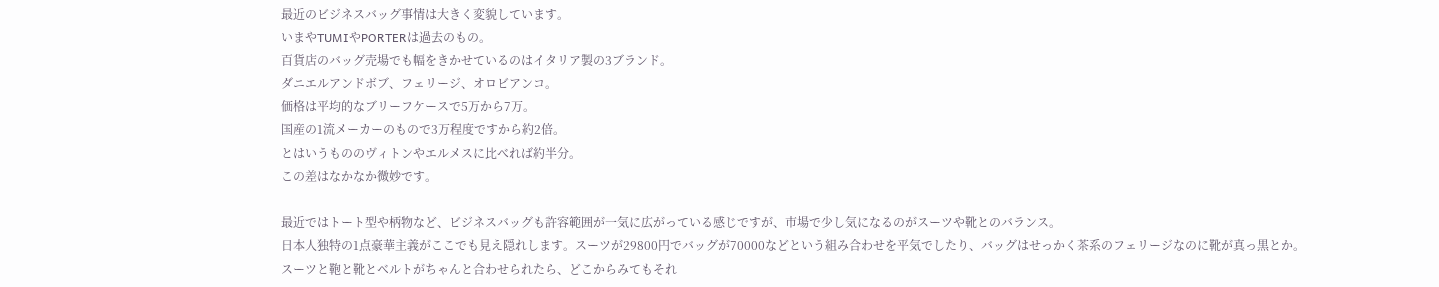最近のビジネスバッグ事情は大きく変貌しています。
いまやTUMIやPORTERは過去のもの。
百貨店のバッグ売場でも幅をきかせているのはイタリア製の3ブランド。
ダニエルアンドボブ、フェリージ、オロビアンコ。
価格は平均的なブリーフケースで5万から7万。
国産の1流メーカーのもので3万程度ですから約2倍。
とはいうもののヴィトンやエルメスに比べれば約半分。
この差はなかなか微妙です。

最近ではトート型や柄物など、ビジネスバッグも許容範囲が一気に広がっている感じですが、市場で少し気になるのがスーツや靴とのバランス。
日本人独特の1点豪華主義がここでも見え隠れします。スーツが29800円でバッグが70000などという組み合わせを平気でしたり、バッグはせっかく茶系のフェリージなのに靴が真っ黒とか。
スーツと鞄と靴とベルトがちゃんと合わせられたら、どこからみてもそれ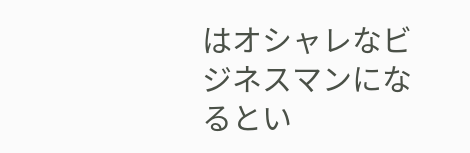はオシャレなビジネスマンになるとい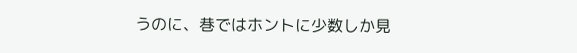うのに、巷ではホントに少数しか見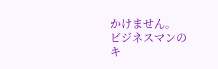かけません。
ビジネスマンのキ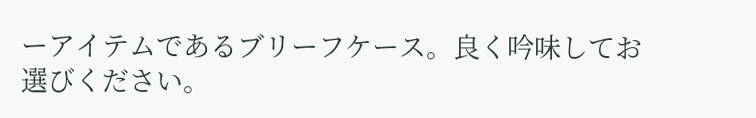ーアイテムであるブリーフケース。良く吟味してお選びください。